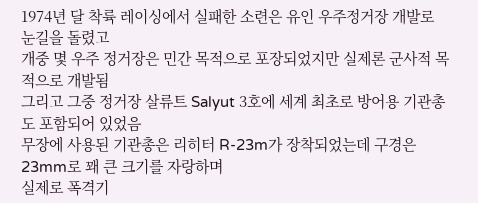1974년 달 착륙 레이싱에서 실패한 소련은 유인 우주정거장 개발로 눈길을 돌렸고
개중 몇 우주 정거장은 민간 목적으로 포장되었지만 실제론 군사적 목적으로 개발됨
그리고 그중 정거장 살류트 Salyut 3호에 세계 최초로 방어용 기관총도 포함되어 있었음
무장에 사용된 기관총은 리히터 R-23m가 장착되었는데 구경은 23mm로 꽤 큰 크기를 자랑하며
실제로 폭격기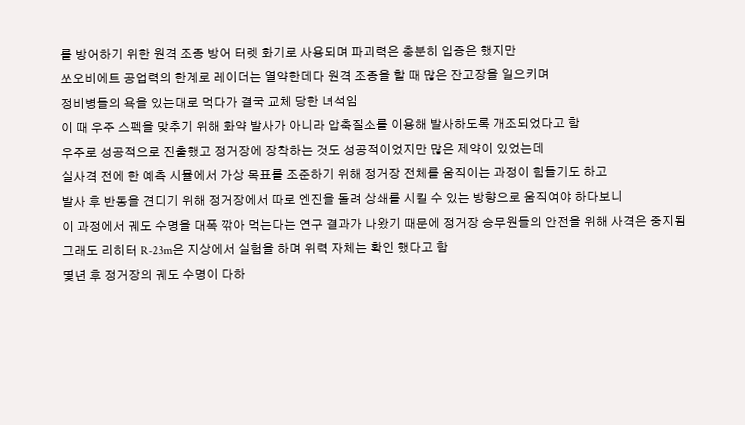를 방어하기 위한 원격 조종 방어 터렛 화기로 사용되며 파괴력은 충분히 입증은 했지만
쏘오비에트 공업력의 한계로 레이더는 열약한데다 원격 조종을 할 때 많은 잔고장을 일으키며
정비병들의 욕을 있는대로 먹다가 결국 교체 당한 녀석임
이 때 우주 스펙을 맞추기 위해 화약 발사가 아니라 압축질소를 이용해 발사하도록 개조되었다고 함
우주로 성공적으로 진출했고 정거장에 장착하는 것도 성공적이었지만 많은 제약이 있었는데
실사격 전에 한 예측 시뮬에서 가상 목표를 조준하기 위해 정거장 전체를 움직이는 과정이 힘들기도 하고
발사 후 반동을 견디기 위해 정거장에서 따로 엔진을 돌려 상쇄를 시킬 수 있는 방향으로 움직여야 하다보니
이 과정에서 궤도 수명을 대폭 깎아 먹는다는 연구 결과가 나왔기 때문에 정거장 승무원들의 안전을 위해 사격은 중지됨
그래도 리히터 R-23m은 지상에서 실험을 하며 위력 자체는 확인 했다고 함
몇년 후 정거장의 궤도 수명이 다하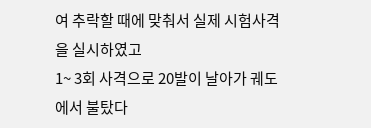여 추락할 때에 맞춰서 실제 시험사격을 실시하였고
1~ 3회 사격으로 20발이 날아가 궤도에서 불탔다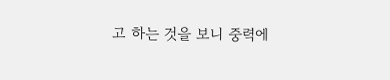고 하는 것을 보니 중력에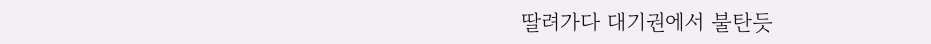딸려가다 대기권에서 불탄듯